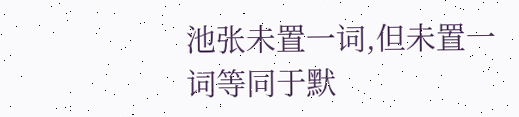池张未置一词,但未置一词等同于默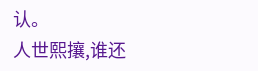认。
人世熙攘,谁还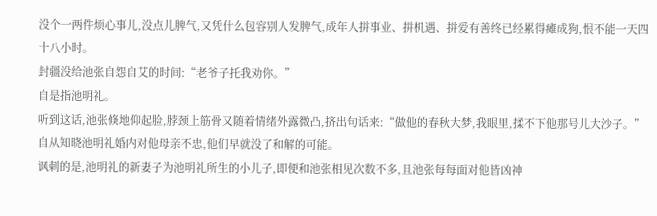没个一两件烦心事儿,没点儿脾气,又凭什么包容别人发脾气,成年人拼事业、拼机遇、拼爱有善终已经累得瘫成狗,恨不能一天四十八小时。
封疆没给池张自怨自艾的时间:“老爷子托我劝你。”
自是指池明礼。
听到这话,池张倏地仰起脸,脖颈上筋骨又随着情绪外露微凸,挤出句话来:“做他的春秋大梦,我眼里,揉不下他那号儿大沙子。”
自从知晓池明礼婚内对他母亲不忠,他们早就没了和解的可能。
讽刺的是,池明礼的新妻子为池明礼所生的小儿子,即便和池张相见次数不多,且池张每每面对他皆凶神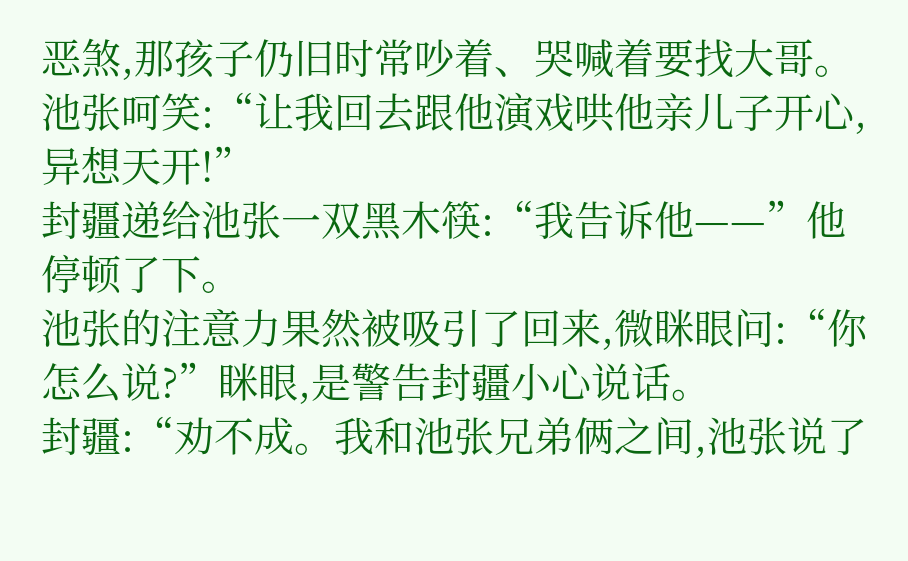恶煞,那孩子仍旧时常吵着、哭喊着要找大哥。
池张呵笑:“让我回去跟他演戏哄他亲儿子开心,异想天开!”
封疆递给池张一双黑木筷:“我告诉他——”他停顿了下。
池张的注意力果然被吸引了回来,微眯眼问:“你怎么说?”眯眼,是警告封疆小心说话。
封疆:“劝不成。我和池张兄弟俩之间,池张说了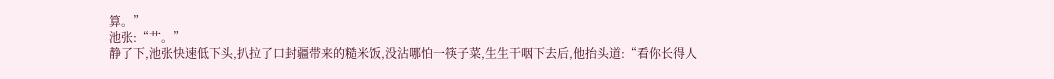算。”
池张:“艹。”
静了下,池张快速低下头,扒拉了口封疆带来的糙米饭,没沾哪怕一筷子菜,生生干咽下去后,他抬头道:“看你长得人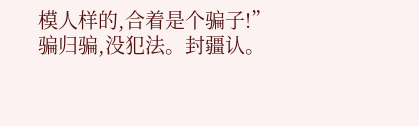模人样的,合着是个骗子!”
骗归骗,没犯法。封疆认。